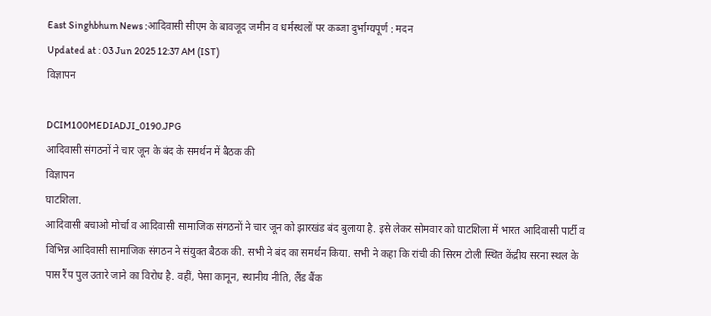East Singhbhum News :आदिवासी सीएम के बावजूद जमीन व धर्मस्थलों पर कब्जा दुर्भाग्यपूर्ण : मदन
Updated at : 03 Jun 2025 12:37 AM (IST)
विज्ञापन

DCIM100MEDIADJI_0190.JPG
आदिवासी संगठनों ने चार जून के बंद के समर्थन में बैठक की
विज्ञापन
घाटशिला.
आदिवासी बचाओ मोर्चा व आदिवासी सामाजिक संगठनों ने चार जून को झारखंड बंद बुलाया है. इसे लेकर सोमवार को घाटशिला में भारत आदिवासी पार्टी व विभिन्न आदिवासी सामाजिक संगठन ने संयुक्त बैठक की. सभी ने बंद का समर्थन किया. सभी ने कहा कि रांची की सिरम टोली स्थित केंद्रीय सरना स्थल के पास रैंप पुल उतारे जाने का विरोध है. वहीं, पेसा कानून, स्थानीय नीति, लैंड बैंक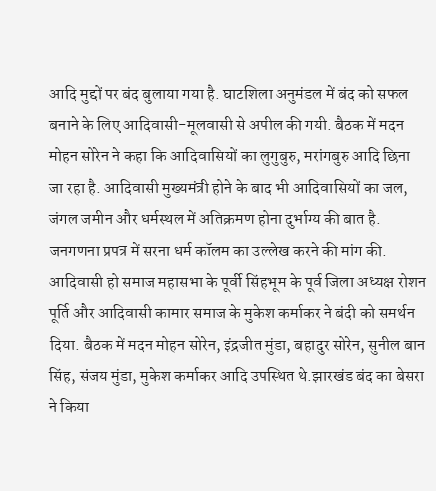आदि मुद्दों पर बंद बुलाया गया है. घाटशिला अनुमंडल में बंद को सफल बनाने के लिए आदिवासी-मूलवासी से अपील की गयी. बैठक में मदन मोहन सोरेन ने कहा कि आदिवासियों का लुगुबुरु, मरांगबुरु आदि छिना जा रहा है. आदिवासी मुख्यमंत्री होने के बाद भी आदिवासियों का जल, जंगल जमीन और धर्मस्थल में अतिक्रमण होना दुर्भाग्य की बात है. जनगणना प्रपत्र में सरना धर्म कॉलम का उल्लेख करने की मांग की. आदिवासी हो समाज महासभा के पूर्वी सिंहभूम के पूर्व जिला अध्यक्ष रोशन पूर्ति और आदिवासी कामार समाज के मुकेश कर्माकर ने बंदी को समर्थन दिया. बैठक में मदन मोहन सोरेन, इंद्रजीत मुंडा, बहादुर सोरेन, सुनील बान सिंह, संजय मुंडा, मुकेश कर्माकर आदि उपस्थित थे.झारखंड बंद का बेसरा ने किया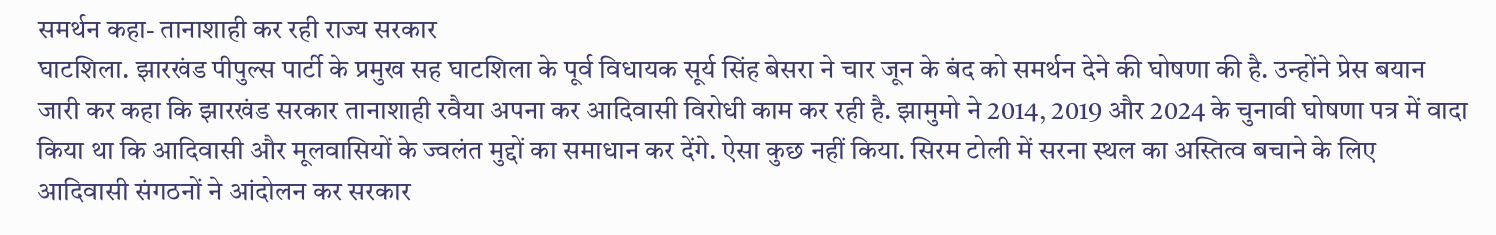समर्थन कहा- तानाशाही कर रही राज्य सरकार
घाटशिला. झारखंड पीपुल्स पार्टी के प्रमुख सह घाटशिला के पूर्व विधायक सूर्य सिंह बेसरा ने चार जून के बंद को समर्थन देने की घोषणा की है. उन्होंने प्रेस बयान जारी कर कहा कि झारखंड सरकार तानाशाही रवैया अपना कर आदिवासी विरोधी काम कर रही है. झामुमो ने 2014, 2019 और 2024 के चुनावी घोषणा पत्र में वादा किया था कि आदिवासी और मूलवासियों के ज्वलंत मुद्दों का समाधान कर देंगे. ऐसा कुछ नहीं किया. सिरम टोली में सरना स्थल का अस्तित्व बचाने के लिए आदिवासी संगठनों ने आंदोलन कर सरकार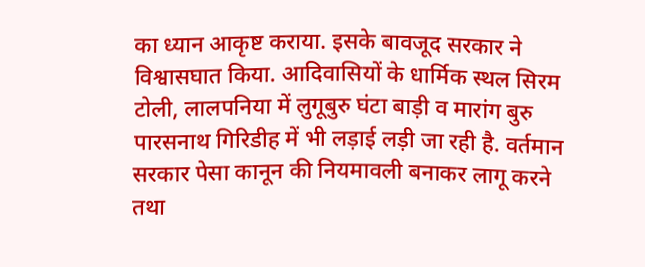का ध्यान आकृष्ट कराया. इसके बावजूद सरकार ने विश्वासघात किया. आदिवासियों के धार्मिक स्थल सिरम टोली, लालपनिया में लुगूबुरु घंटा बाड़ी व मारांग बुरु पारसनाथ गिरिडीह में भी लड़ाई लड़ी जा रही है. वर्तमान सरकार पेसा कानून की नियमावली बनाकर लागू करने तथा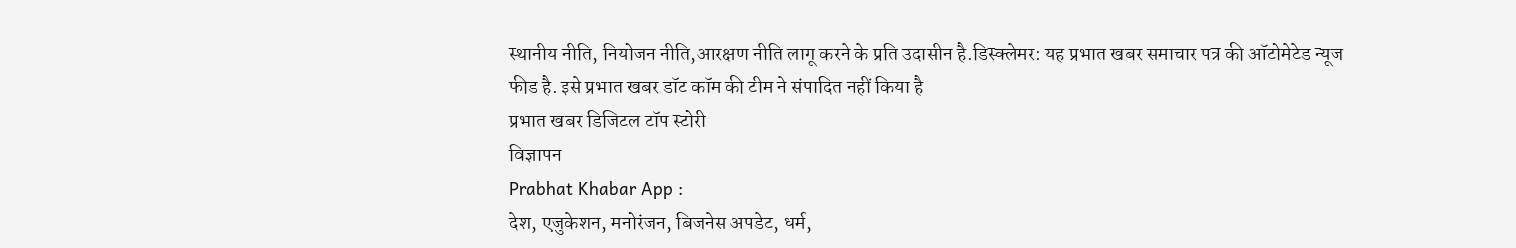स्थानीय नीति, नियोजन नीति,आरक्षण नीति लागू करने के प्रति उदासीन है.डिस्क्लेमर: यह प्रभात खबर समाचार पत्र की ऑटोमेटेड न्यूज फीड है. इसे प्रभात खबर डॉट कॉम की टीम ने संपादित नहीं किया है
प्रभात खबर डिजिटल टॉप स्टोरी
विज्ञापन
Prabhat Khabar App :
देश, एजुकेशन, मनोरंजन, बिजनेस अपडेट, धर्म,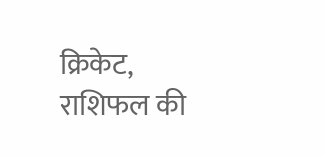क्रिकेट, राशिफल की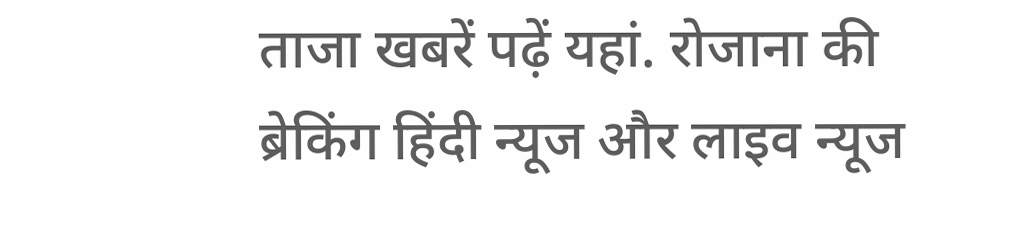ताजा खबरें पढ़ें यहां. रोजाना की ब्रेकिंग हिंदी न्यूज और लाइव न्यूज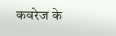कवरेज के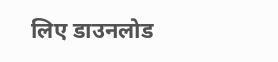लिए डाउनलोड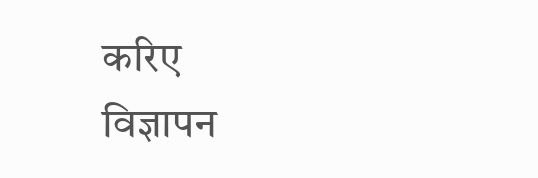करिए
विज्ञापन